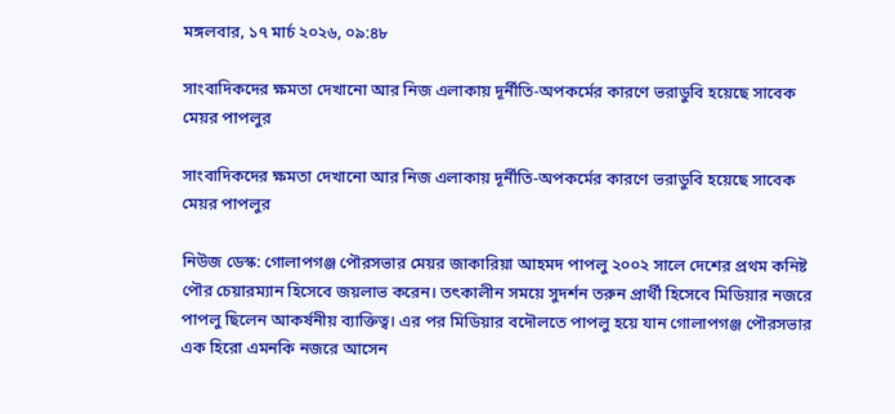মঙ্গলবার, ১৭ মার্চ ২০২৬, ০৯:৪৮

সাংবাদিকদের ক্ষমতা দেখানো আর নিজ এলাকায় দূর্নীতি-অপকর্মের কারণে ভরাডুবি হয়েছে সাবেক মেয়র পাপলুর

সাংবাদিকদের ক্ষমতা দেখানো আর নিজ এলাকায় দূর্নীতি-অপকর্মের কারণে ভরাডুবি হয়েছে সাবেক মেয়র পাপলুর

নিউজ ডেস্ক: গোলাপগঞ্জ পৌরসভার মেয়র জাকারিয়া আহমদ পাপলু ২০০২ সালে দেশের প্রথম কনিষ্ট পৌর চেয়ারম্যান হিসেবে জয়লাভ করেন। তৎকালীন সময়ে সুদর্শন তরুন প্রার্থী হিসেবে মিডিয়ার নজরে পাপলু ছিলেন আকর্ষনীয় ব্যাক্তিত্ব। এর পর মিডিয়ার বদৌলতে পাপলু হয়ে যান গোলাপগঞ্জ পৌরসভার এক হিরো এমনকি নজরে আসেন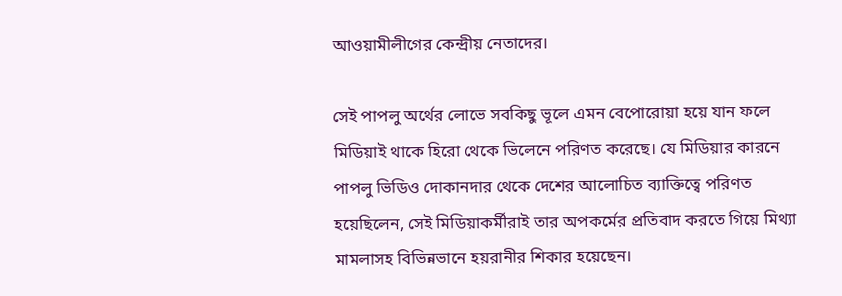আওয়ামীলীগের কেন্দ্রীয় নেতাদের।

সেই পাপলু অর্থের লোভে সবকিছু ভূলে এমন বেপোরোয়া হয়ে যান ফলে মিডিয়াই থাকে হিরো থেকে ভিলেনে পরিণত করেছে। যে মিডিয়ার কারনে পাপলু ভিডিও দোকানদার থেকে দেশের আলোচিত ব্যাক্তিত্বে পরিণত হয়েছিলেন, সেই মিডিয়াকর্মীরাই তার অপকর্মের প্রতিবাদ করতে গিয়ে মিথ্যা মামলাসহ বিভিন্নভানে হয়রানীর শিকার হয়েছেন।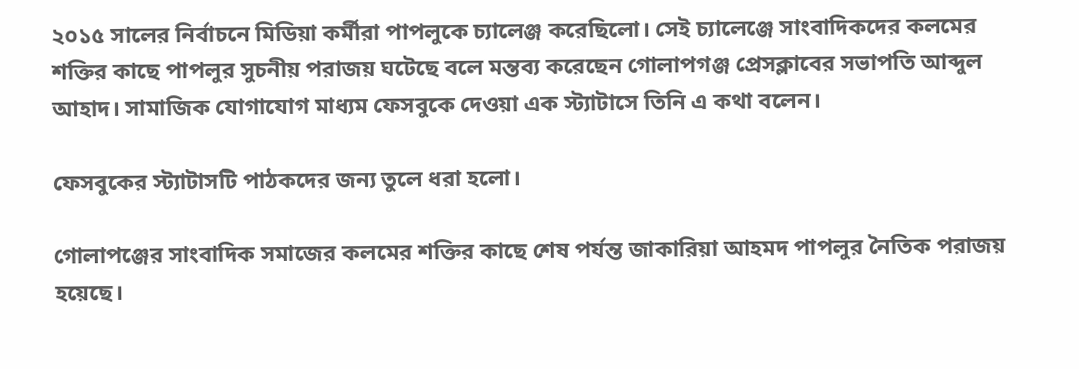২০১৫ সালের নির্বাচনে মিডিয়া কর্মীরা পাপলুকে চ্যালেঞ্জ করেছিলো। সেই চ্যালেঞ্জে সাংবাদিকদের কলমের শক্তির কাছে পাপলুর সুচনীয় পরাজয় ঘটেছে বলে মন্তব্য করেছেন গোলাপগঞ্জ প্রেসক্লাবের সভাপতি আব্দুল আহাদ। সামাজিক যোগাযোগ মাধ্যম ফেসবুকে দেওয়া এক স্ট্যাটাসে তিনি এ কথা বলেন।

ফেসবুকের স্ট্যাটাসটি পাঠকদের জন্য তুলে ধরা হলো।

গোলাপঞ্জের সাংবাদিক সমাজের কলমের শক্তির কাছে শেষ পর্যন্ত জাকারিয়া আহমদ পাপলুর নৈতিক পরাজয় হয়েছে।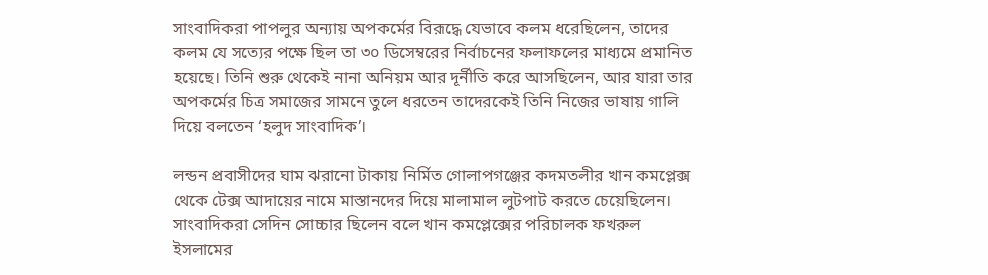সাংবাদিকরা পাপলুর অন্যায় অপকর্মের বিরূদ্ধে যেভাবে কলম ধরেছিলেন, তাদের কলম যে সত্যের পক্ষে ছিল তা ৩০ ডিসেম্বরের নির্বাচনের ফলাফলের মাধ্যমে প্রমানিত হয়েছে। তিনি শুরু থেকেই নানা অনিয়ম আর দূর্নীতি করে আসছিলেন, আর যারা তার অপকর্মের চিত্র সমাজের সামনে তুলে ধরতেন তাদেরকেই তিনি নিজের ভাষায় গালি দিয়ে বলতেন ‘হলুদ সাংবাদিক’।

লন্ডন প্রবাসীদের ঘাম ঝরানো টাকায় নির্মিত গোলাপগঞ্জের কদমতলীর খান কমপ্লেক্স থেকে টেক্স আদায়ের নামে মাস্তানদের দিয়ে মালামাল লুটপাট করতে চেয়েছিলেন। সাংবাদিকরা সেদিন সোচ্চার ছিলেন বলে খান কমপ্লেক্সের পরিচালক ফখরুল ইসলামের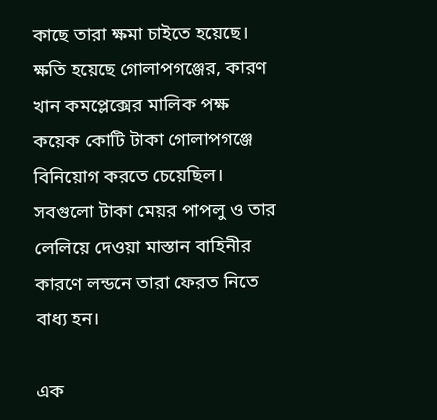কাছে তারা ক্ষমা চাইতে হয়েছে। ক্ষতি হয়েছে গোলাপগঞ্জের, কারণ খান কমপ্লেক্সের মালিক পক্ষ কয়েক কোটি টাকা গোলাপগঞ্জে বিনিয়োগ করতে চেয়েছিল। সবগুলো টাকা মেয়র পাপলু ও তার লেলিয়ে দেওয়া মাস্তান বাহিনীর কারণে লন্ডনে তারা ফেরত নিতে বাধ্য হন।

এক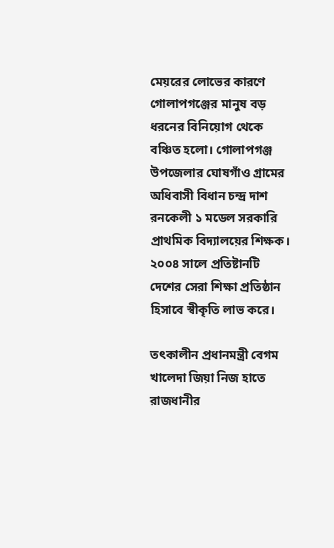মেয়রের লোভের কারণে গোলাপগঞ্জের মানুষ বড় ধরনের বিনিয়োগ থেকে বঞ্চিত হলো। গোলাপগঞ্জ উপজেলার ঘোষগাঁও গ্রামের অধিবাসী বিধান চন্দ্র দাশ রনকেলী ১ মডেল সরকারি প্রাথমিক বিদ্যালয়ের শিক্ষক। ২০০৪ সালে প্রতিষ্টানটি দেশের সেরা শিক্ষা প্রতিষ্ঠান হিসাবে স্বীকৃতি লাভ করে।

তৎকালীন প্রধানমন্ত্রী বেগম খালেদা জিয়া নিজ হাতে রাজধানীর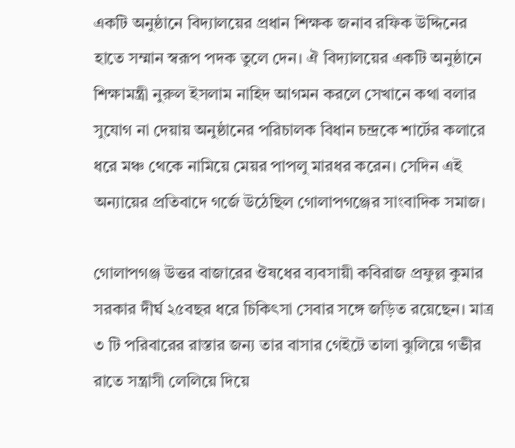একটি অনুষ্ঠানে বিদ্যালয়ের প্রধান শিক্ষক জনাব রফিক উদ্দিনের হাতে সম্মান স্বরূপ পদক তুলে দেন। ঐ বিদ্যালয়ের একটি অনুষ্ঠানে শিক্ষামন্ত্রী নুরুল ইসলাম নাহিদ আগমন করলে সেখানে কথা বলার সুযোগ না দেয়ায় অনুষ্ঠানের পরিচালক বিধান চন্দ্রকে শার্টের কলারে ধরে মঞ্চ থেকে নামিয়ে মেয়র পাপলু মারধর করেন। সেদিন এই অন্যায়ের প্রতিবাদে গর্জে উঠেছিল গোলাপগঞ্জের সাংবাদিক সমাজ।

গোলাপগঞ্জ উত্তর বাজারের ঔষধের ব্যবসায়ী কবিরাজ প্রফুল্ল কুমার সরকার দীর্ঘ ২৫বছর ধরে চিকিৎসা সেবার সঙ্গে জড়িত রয়েছেন। মাত্র ৩ টি পরিবারের রাস্তার জন্য তার বাসার গেইটে তালা ঝুলিয়ে গভীর রাতে সন্ত্রাসী লেলিয়ে দিয়ে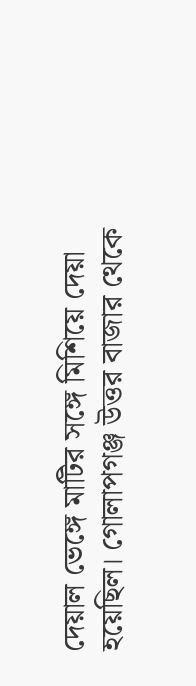দেয়াল ভেঙ্গে মাটির সঙ্গে মিশিয়ে দেয়া হয়েছিল। গোলাপগঞ্জ উত্তর বাজার থেকে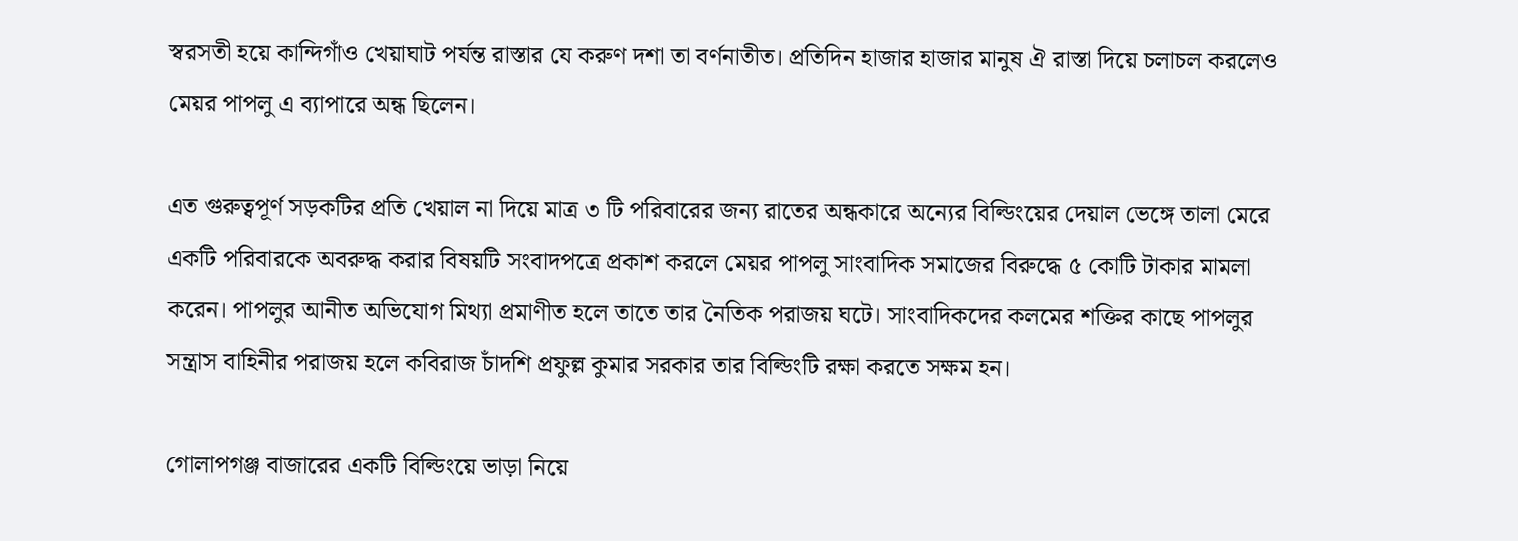স্বরসতী হয়ে কান্দিগাঁও খেয়াঘাট পর্যন্ত রাস্তার যে করুণ দশা তা বর্ণনাতীত। প্রতিদিন হাজার হাজার মানুষ ঐ রাস্তা দিয়ে চলাচল করলেও মেয়র পাপলু এ ব্যাপারে অন্ধ ছিলেন।

এত গুরুত্বপূর্ণ সড়কটির প্রতি খেয়াল না দিয়ে মাত্র ৩ টি পরিবারের জন্য রাতের অন্ধকারে অন্যের বিল্ডিংয়ের দেয়াল ভেঙ্গে তালা মেরে একটি পরিবারকে অবরুদ্ধ করার বিষয়টি সংবাদপত্রে প্রকাশ করলে মেয়র পাপলু সাংবাদিক সমাজের বিরুদ্ধে ৫ কোটি টাকার মামলা করেন। পাপলুর আনীত অভিযোগ মিথ্যা প্রমাণীত হলে তাতে তার নৈতিক পরাজয় ঘটে। সাংবাদিকদের কলমের শক্তির কাছে পাপলুর সন্ত্রাস বাহিনীর পরাজয় হলে কবিরাজ চাঁদশি প্রফুল্ল কুমার সরকার তার বিল্ডিংটি রক্ষা করতে সক্ষম হন।

গোলাপগঞ্জ বাজারের একটি বিল্ডিংয়ে ভাড়া নিয়ে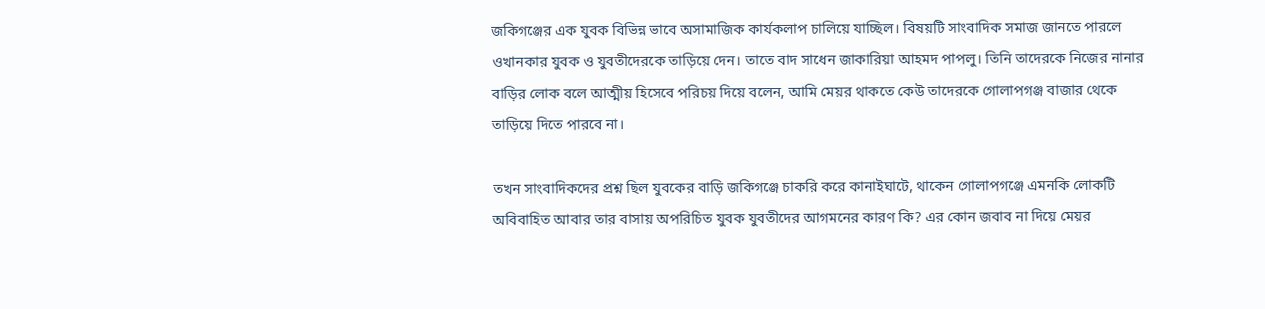জকিগঞ্জের এক যুবক বিভিন্ন ভাবে অসামাজিক কার্যকলাপ চালিয়ে যাচ্ছিল। বিষয়টি সাংবাদিক সমাজ জানতে পারলে ওখানকার যুবক ও যুবতীদেরকে তাড়িয়ে দেন। তাতে বাদ সাধেন জাকারিয়া আহমদ পাপলু। তিনি তাদেরকে নিজের নানার বাড়ির লোক বলে আত্মীয় হিসেবে পরিচয় দিয়ে বলেন, আমি মেয়র থাকতে কেউ তাদেরকে গোলাপগঞ্জ বাজার থেকে তাড়িয়ে দিতে পারবে না।

তখন সাংবাদিকদের প্রশ্ন ছিল যুবকের বাড়ি জকিগঞ্জে চাকরি করে কানাইঘাটে, থাকেন গোলাপগঞ্জে এমনকি লোকটি অবিবাহিত আবার তার বাসায় অপরিচিত যুবক যুবতীদের আগমনের কারণ কি? এর কোন জবাব না দিয়ে মেয়র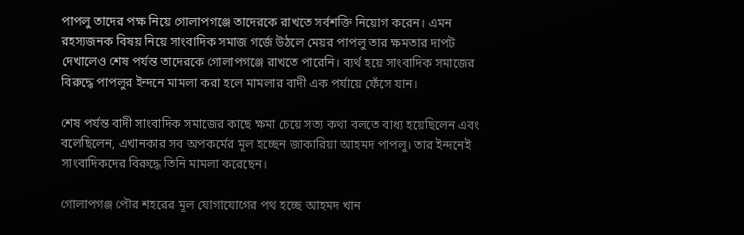পাপলু তাদের পক্ষ নিয়ে গোলাপগঞ্জে তাদেরকে রাখতে সর্বশক্তি নিয়োগ করেন। এমন রহস্যজনক বিষয় নিয়ে সাংবাদিক সমাজ গর্জে উঠলে মেয়র পাপলু তার ক্ষমতার দাপট দেখালেও শেষ পর্যন্ত তাদেরকে গোলাপগঞ্জে রাখতে পারেনি। ব্যর্থ হয়ে সাংবাদিক সমাজের বিরুদ্ধে পাপলুর ইন্দনে মামলা করা হলে মামলার বাদী এক পর্যায়ে ফেঁসে যান।

শেষ পর্যন্ত বাদী সাংবাদিক সমাজের কাছে ক্ষমা চেয়ে সত্য কথা বলতে বাধ্য হয়েছিলেন এবং বলেছিলেন, এখানকার সব অপকর্মের মূল হচ্ছেন জাকারিয়া আহমদ পাপলু। তার ইন্দনেই সাংবাদিকদের বিরুদ্ধে তিনি মামলা করেছেন।

গোলাপগঞ্জ পৌর শহরের মূল যোগাযোগের পথ হচ্ছে আহমদ খান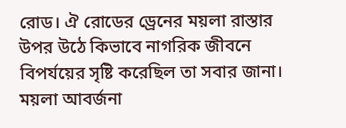রোড। ঐ রোডের ড্রেনের ময়লা রাস্তার উপর উঠে কিভাবে নাগরিক জীবনে বিপর্যয়ের সৃষ্টি করেছিল তা সবার জানা। ময়লা আবর্জনা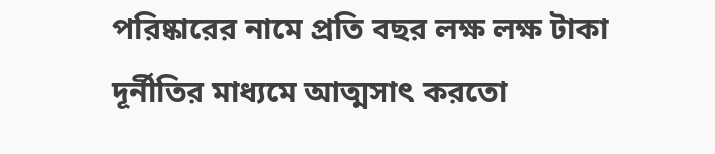পরিষ্কারের নামে প্রতি বছর লক্ষ লক্ষ টাকা দূর্নীতির মাধ্যমে আত্মসাৎ করতো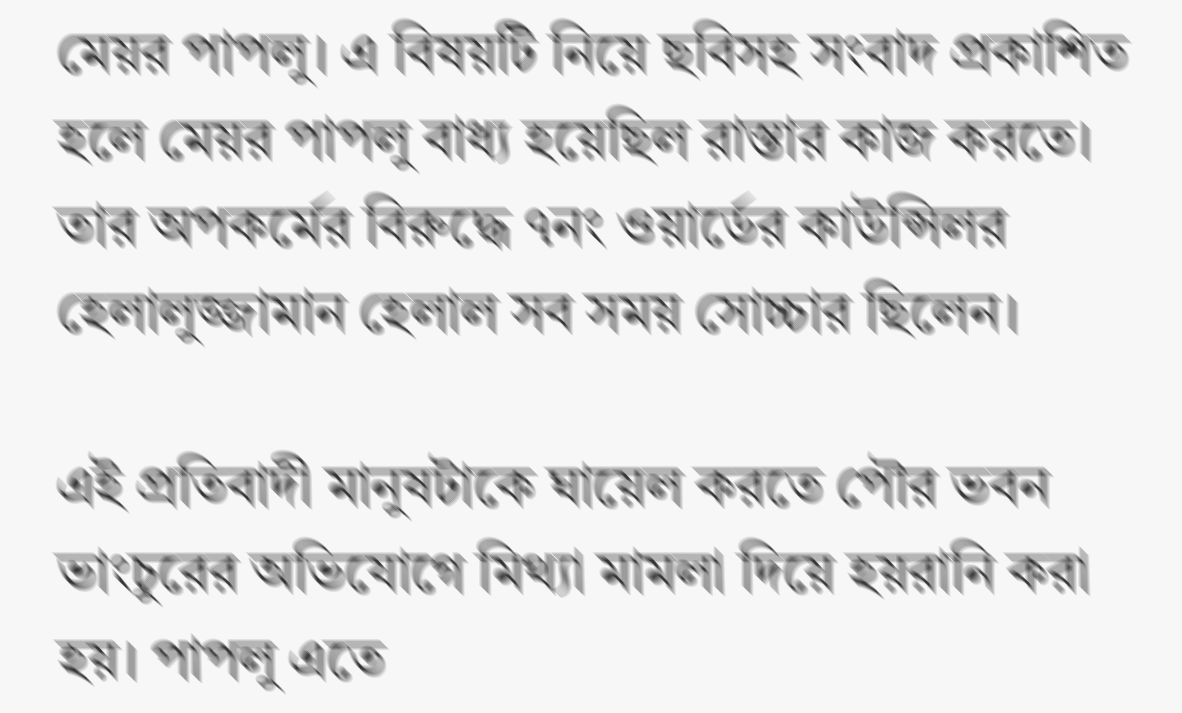মেয়র পাপলু। এ বিষয়টি নিয়ে ছবিসহ সংবাদ প্রকাশিত হলে মেয়র পাপলু বাধ্য হয়েছিল রাস্তার কাজ করতে। তার অপকর্মের বিরুদ্ধে ৭নং ওয়ার্ডের কাউন্সিলর হেলালুজ্জামান হেলাল সব সময় সোচ্চার ছিলেন।

এই প্রতিবাদী মানুষটাকে ঘায়েল করতে পৌর ভবন ভাংচুরের অভিযোগে মিথ্যা মামলা দিয়ে হয়রানি করা হয়। পাপলু এতে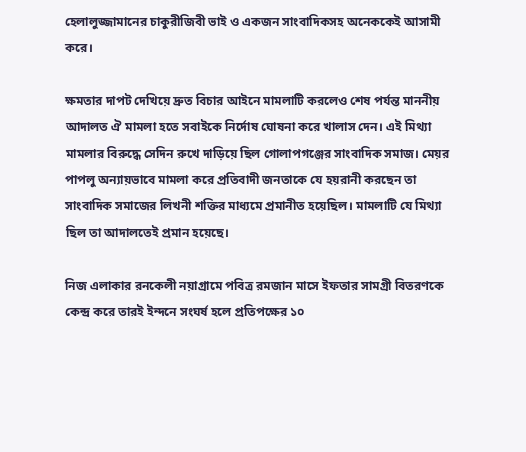হেলালুজ্জামানের চাকুরীজিবী ভাই ও একজন সাংবাদিকসহ অনেককেই আসামী করে।

ক্ষমতার দাপট দেখিয়ে দ্রুত বিচার আইনে মামলাটি করলেও শেষ পর্যন্ত মাননীয় আদালত ঐ মামলা হতে সবাইকে নির্দোষ ঘোষনা করে খালাস দেন। এই মিথ্যা মামলার বিরুদ্ধে সেদিন রুখে দাড়িয়ে ছিল গোলাপগঞ্জের সাংবাদিক সমাজ। মেয়র পাপলু অন্যায়ভাবে মামলা করে প্রতিবাদী জনতাকে যে হয়রানী করছেন তা সাংবাদিক সমাজের লিখনী শক্তির মাধ্যমে প্রমানীত হয়েছিল। মামলাটি যে মিথ্যা ছিল তা আদালতেই প্রমান হয়েছে।

নিজ এলাকার রনকেলী নয়াগ্রামে পবিত্র রমজান মাসে ইফতার সামগ্রী বিতরণকে কেন্দ্র করে তারই ইন্দনে সংঘর্ষ হলে প্রতিপক্ষের ১০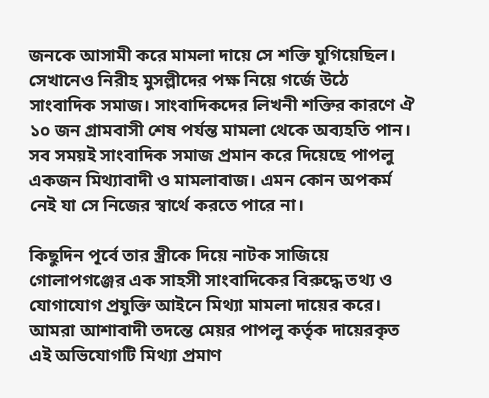জনকে আসামী করে মামলা দায়ে সে শক্তি যুগিয়েছিল। সেখানেও নিরীহ মুসল্লীদের পক্ষ নিয়ে গর্জে উঠে সাংবাদিক সমাজ। সাংবাদিকদের লিখনী শক্তির কারণে ঐ ১০ জন গ্রামবাসী শেষ পর্যন্ত মামলা থেকে অব্যহতি পান। সব সময়ই সাংবাদিক সমাজ প্রমান করে দিয়েছে পাপলু একজন মিথ্যাবাদী ও মামলাবাজ। এমন কোন অপকর্ম নেই যা সে নিজের স্বার্থে করতে পারে না।

কিছুদিন পূর্বে তার স্ত্রীকে দিয়ে নাটক সাজিয়ে গোলাপগঞ্জের এক সাহসী সাংবাদিকের বিরুদ্ধে তথ্য ও যোগাযোগ প্রযুক্তি আইনে মিথ্যা মামলা দায়ের করে। আমরা আশাবাদী তদন্তে মেয়র পাপলু কর্তৃক দায়েরকৃত এই অভিযোগটি মিথ্যা প্রমাণ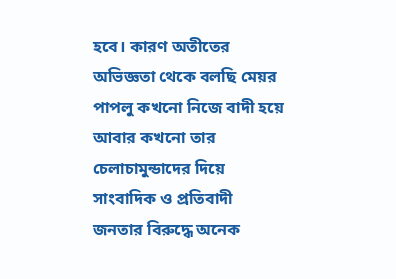হবে। কারণ অতীতের অভিজ্ঞতা থেকে বলছি মেয়র পাপলু কখনো নিজে বাদী হয়ে আবার কখনো তার চেলাচামুন্ডাদের দিয়ে সাংবাদিক ও প্রতিবাদী জনতার বিরুদ্ধে অনেক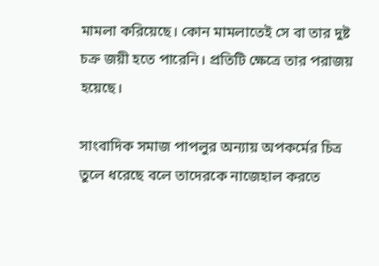মামলা করিয়েছে। কোন মামলাতেই সে বা তার দুষ্ট চক্র জয়ী হতে পারেনি। প্রতিটি ক্ষেত্রে তার পরাজয় হয়েছে।

সাংবাদিক সমাজ পাপলুর অন্যায় অপকর্মের চিত্র তুলে ধরেছে বলে তাদেরকে নাজেহাল করতে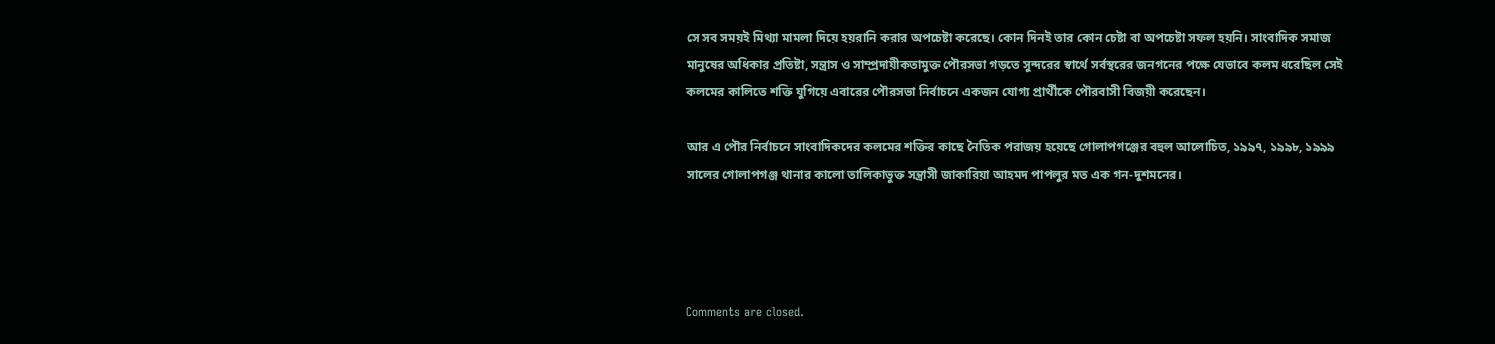সে সব সময়ই মিথ্যা মামলা দিয়ে হয়রানি করার অপচেষ্টা করেছে। কোন দিনই তার কোন চেষ্টা বা অপচেষ্টা সফল হয়নি। সাংবাদিক সমাজ মানুষের অধিকার প্রতিষ্টা, সন্ত্রাস ও সাম্প্রদায়ীকতামুক্ত পৌরসভা গড়তে সুন্দরের স্বার্থে সর্বস্থরের জনগনের পক্ষে যেভাবে কলম ধরেছিল সেই কলমের কালিতে শক্তি যুগিয়ে এবারের পৌরসভা নির্বাচনে একজন যোগ্য প্রার্থীকে পৌরবাসী বিজয়ী করেছেন।

আর এ পৌর নির্বাচনে সাংবাদিকদের কলমের শক্তির কাছে নৈতিক পরাজয় হয়েছে গোলাপগঞ্জের বহুল আলোচিত, ১৯৯৭, ১৯৯৮, ১৯৯৯ সালের গোলাপগঞ্জ থানার কালো তালিকাভুক্ত সন্ত্রাসী জাকারিয়া আহমদ পাপলুর মত এক গন-দুশমনের।




Comments are closed.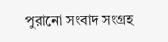পুরানো সংবাদ সংগ্রহ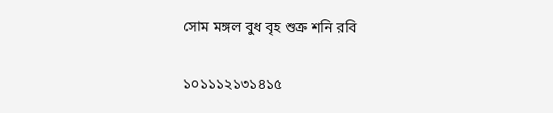সোম মঙ্গল বুধ বৃহ শুক্র শনি রবি

১০১১১২১৩১৪১৫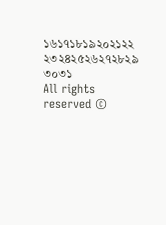১৬১৭১৮১৯২০২১২২
২৩২৪২৫২৬২৭২৮২৯
৩০৩১
All rights reserved ©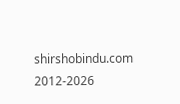shirshobindu.com 2012-2026